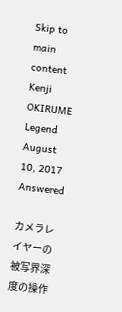Skip to main content
Kenji OKIRUME
Legend
August 10, 2017
Answered

カメラレイヤーの被写界深度の操作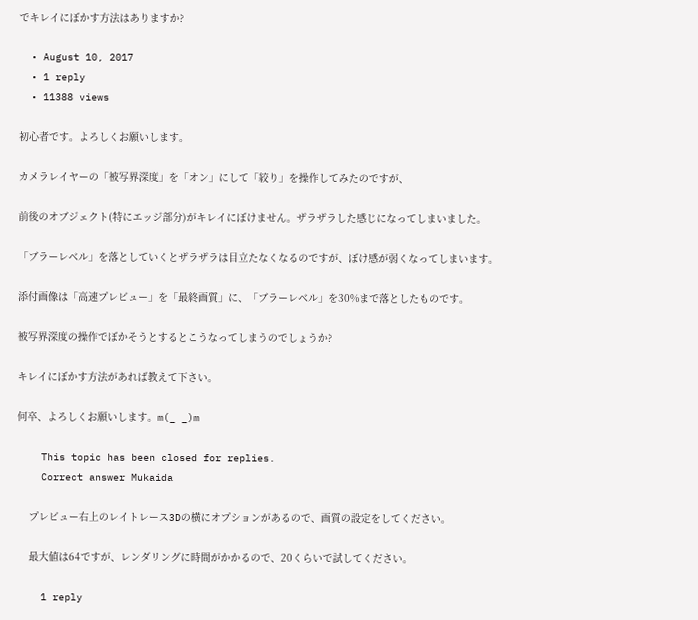でキレイにぼかす方法はありますか?

  • August 10, 2017
  • 1 reply
  • 11388 views

初心者です。よろしくお願いします。

カメラレイヤーの「被写界深度」を「オン」にして「絞り」を操作してみたのですが、

前後のオブジェクト(特にエッジ部分)がキレイにぼけません。ザラザラした感じになってしまいました。

「ブラーレベル」を落としていくとザラザラは目立たなくなるのですが、ぼけ感が弱くなってしまいます。

添付画像は「高速プレビュー」を「最終画質」に、「ブラーレベル」を30%まで落としたものです。

被写界深度の操作でぼかそうとするとこうなってしまうのでしょうか?

キレイにぼかす方法があれば教えて下さい。

何卒、よろしくお願いします。m(_ _)m

    This topic has been closed for replies.
    Correct answer Mukaida

    プレビュー右上のレイトレース3Dの横にオプションがあるので、画質の設定をしてください。

    最大値は64ですが、レンダリングに時間がかかるので、20くらいで試してください。

    1 reply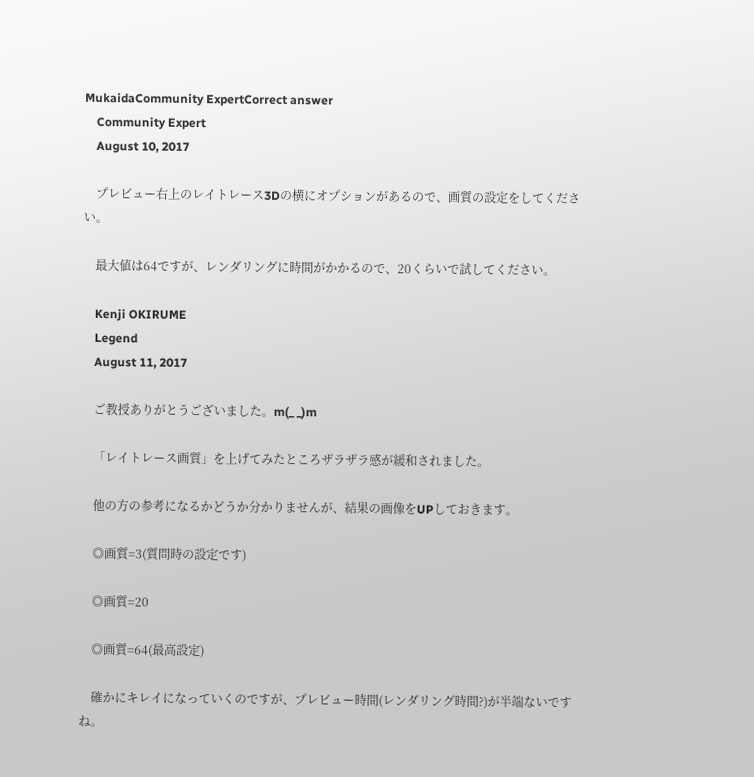MukaidaCommunity ExpertCorrect answer
    Community Expert
    August 10, 2017

    プレビュー右上のレイトレース3Dの横にオプションがあるので、画質の設定をしてください。

    最大値は64ですが、レンダリングに時間がかかるので、20くらいで試してください。

    Kenji OKIRUME
    Legend
    August 11, 2017

    ご教授ありがとうございました。m(_ _)m

    「レイトレース画質」を上げてみたところザラザラ感が緩和されました。

    他の方の参考になるかどうか分かりませんが、結果の画像をUPしておきます。

    ◎画質=3(質問時の設定です)

    ◎画質=20

    ◎画質=64(最高設定)

    確かにキレイになっていくのですが、プレビュー時間(レンダリング時間?)が半端ないですね。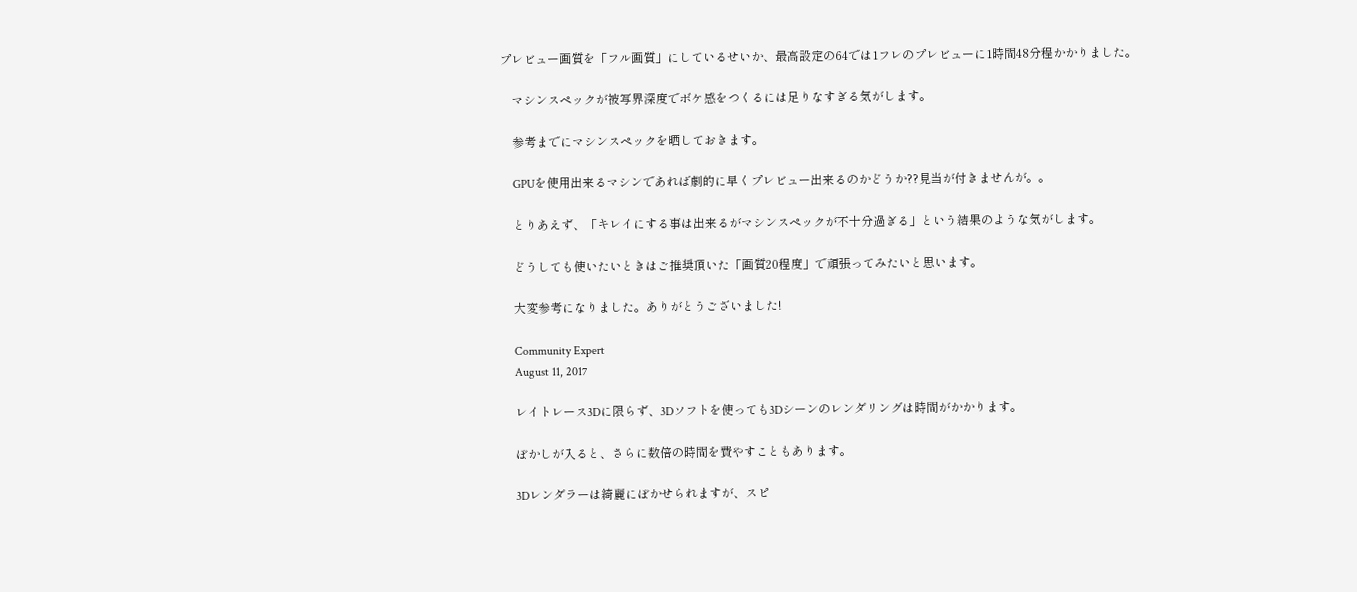プレビュー画質を「フル画質」にしているせいか、最高設定の64では1フレのプレビューに1時間48分程かかりました。

    マシンスペックが被写界深度でボケ感をつくるには足りなすぎる気がします。

    参考までにマシンスペックを晒しておきます。

    GPUを使用出来るマシンであれば劇的に早くプレビュー出来るのかどうか??見当が付きませんが。。

    とりあえず、「キレイにする事は出来るがマシンスペックが不十分過ぎる」という結果のような気がします。

    どうしても使いたいときはご推奨頂いた「画質20程度」で頑張ってみたいと思います。

    大変参考になりました。ありがとうございました!

    Community Expert
    August 11, 2017

    レイトレース3Dに限らず、3Dソフトを使っても3Dシーンのレンダリングは時間がかかります。

    ぼかしが入ると、さらに数倍の時間を費やすこともあります。

    3Dレンダラーは綺麗にぼかせられますが、スピ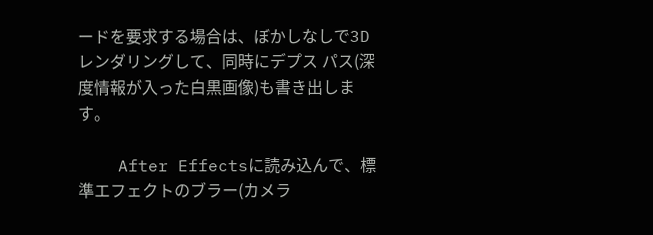ードを要求する場合は、ぼかしなしで3Dレンダリングして、同時にデプス パス(深度情報が入った白黒画像)も書き出します。

    After Effectsに読み込んで、標準エフェクトのブラー(カメラ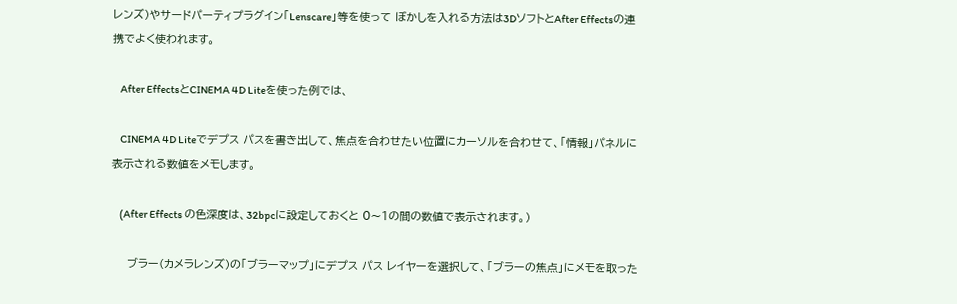レンズ)やサードパーティプラグイン「Lenscare」等を使って ぼかしを入れる方法は3DソフトとAfter Effectsの連携でよく使われます。

    After EffectsとCINEMA 4D Liteを使った例では、

    CINEMA 4D Liteでデプス パスを書き出して、焦点を合わせたい位置にカーソルを合わせて、「情報」パネルに表示される数値をメモします。

    (After Effects の色深度は、32bpcに設定しておくと 0〜1の間の数値で表示されます。)

    ブラー(カメラレンズ)の「ブラーマップ」にデプス パス レイヤーを選択して、「ブラーの焦点」にメモを取った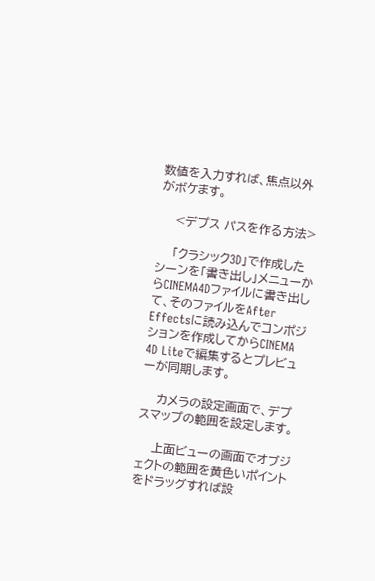数値を入力すれば、焦点以外がボケます。

    <デプス パスを作る方法>

    「クラシック3D」で作成したシーンを「書き出し」メニューからCINEMA4Dファイルに書き出して、そのファイルをAfter Effectsに読み込んでコンポジションを作成してからCINEMA 4D Liteで編集するとプレビューが同期します。

    カメラの設定画面で、デプスマップの範囲を設定します。

    上面ビューの画面でオブジェクトの範囲を黄色いポイントをドラッグすれば設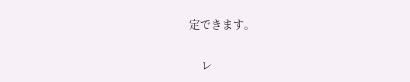定できます。

    レ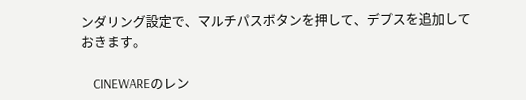ンダリング設定で、マルチパスボタンを押して、デプスを追加しておきます。

    CINEWAREのレン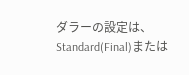ダラーの設定は、Standard(Final)または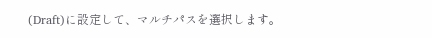(Draft)に設定して、マルチパスを選択します。